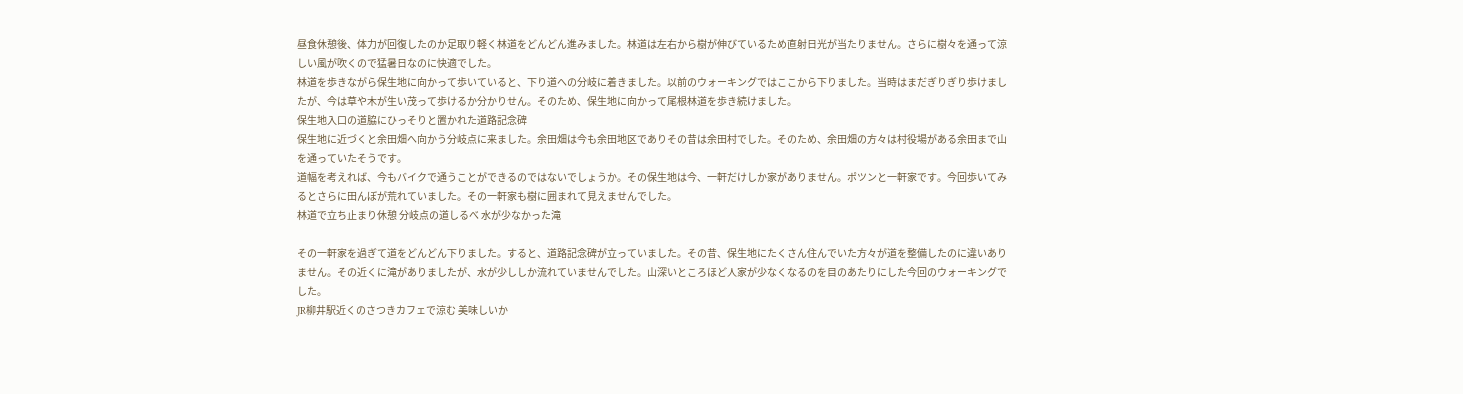昼食休憩後、体力が回復したのか足取り軽く林道をどんどん進みました。林道は左右から樹が伸びているため直射日光が当たりません。さらに樹々を通って涼しい風が吹くので猛暑日なのに快適でした。
林道を歩きながら保生地に向かって歩いていると、下り道への分岐に着きました。以前のウォーキングではここから下りました。当時はまだぎりぎり歩けましたが、今は草や木が生い茂って歩けるか分かりせん。そのため、保生地に向かって尾根林道を歩き続けました。
保生地入口の道脇にひっそりと置かれた道路記念碑
保生地に近づくと余田畑へ向かう分岐点に来ました。余田畑は今も余田地区でありその昔は余田村でした。そのため、余田畑の方々は村役場がある余田まで山を通っていたそうです。
道幅を考えれば、今もバイクで通うことができるのではないでしょうか。その保生地は今、一軒だけしか家がありません。ポツンと一軒家です。今回歩いてみるとさらに田んぼが荒れていました。その一軒家も樹に囲まれて見えませんでした。
林道で立ち止まり休憩 分岐点の道しるべ 水が少なかった滝

その一軒家を過ぎて道をどんどん下りました。すると、道路記念碑が立っていました。その昔、保生地にたくさん住んでいた方々が道を整備したのに違いありません。その近くに滝がありましたが、水が少ししか流れていませんでした。山深いところほど人家が少なくなるのを目のあたりにした今回のウォーキングでした。
JR柳井駅近くのさつきカフェで涼む 美味しいか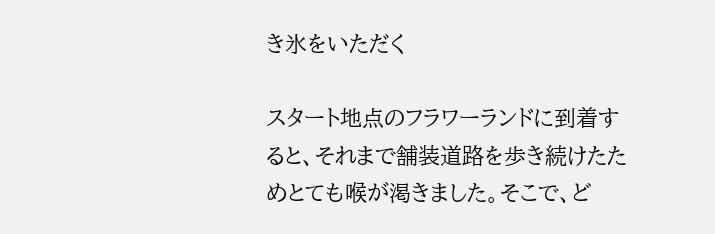き氷をいただく

スタート地点のフラワーランドに到着すると、それまで舗装道路を歩き続けたためとても喉が渇きました。そこで、ど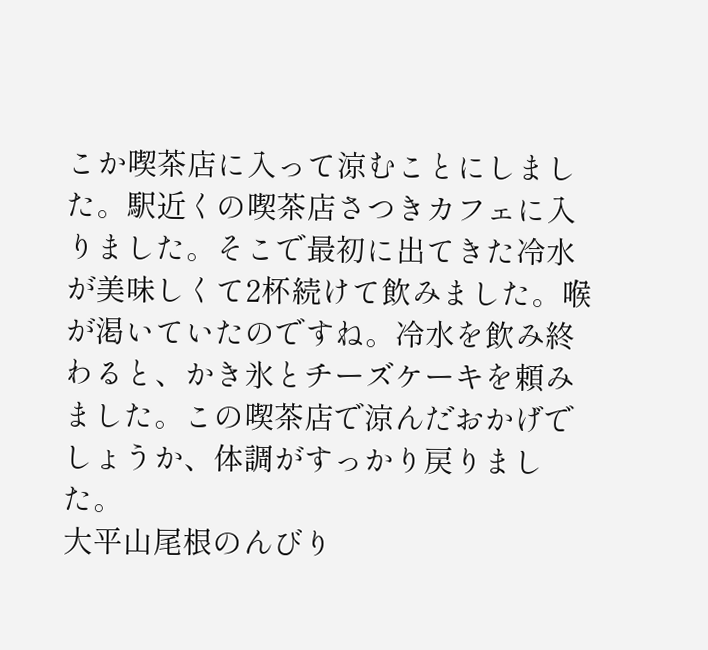こか喫茶店に入って涼むことにしました。駅近くの喫茶店さつきカフェに入りました。そこで最初に出てきた冷水が美味しくて2杯続けて飲みました。喉が渇いていたのですね。冷水を飲み終わると、かき氷とチーズケーキを頼みました。この喫茶店で涼んだおかげでしょうか、体調がすっかり戻りました。
大平山尾根のんびり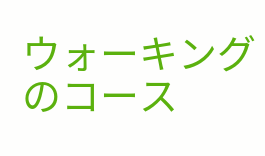ウォーキングのコース